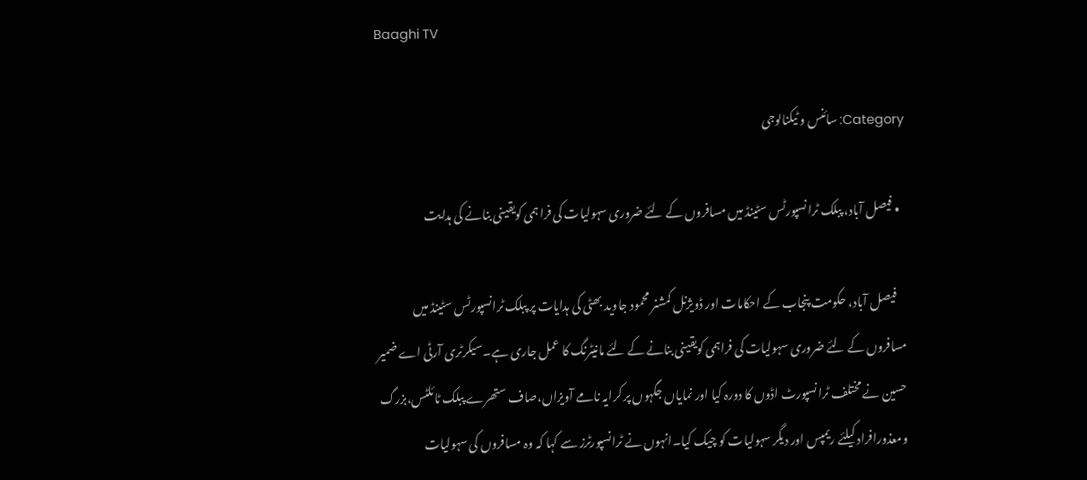Baaghi TV

Category: سائنس و ٹیکنالوجی

  • فیصل آباد، پبلک ٹرانسپورٹس سٹینڈ میں مسافروں کے لئے ضروری سہولیات کی فراہمی کویقینی بنانے کی ہدایت

    فیصل آباد، حکومت پنجاب کے احکامات اور ڈویژنل کمشنر محمود جاوید بھٹی کی ہدایات پر پبلک ٹرانسپورٹس سٹینڈ میں مسافروں کے لئے ضروری سہولیات کی فراہمی کویقینی بنانے کے لئے مانیٹرنگ کا عمل جاری ہے۔سیکرٹری آرٹی اے ضمیر حسین نے مختلف ٹرانسپورٹ اڈوں کا دورہ کیا اور نمایاں جگہوں پر کرایہ نامے آویزاں،صاف ستھرے پبلک ٹائلٹس،بزرگ ومعذورافراد کیلئے ریمپس اور دیگر سہولیات کو چیک کیا۔انہوں نے ٹرانسپورٹرز سے کہا کہ وہ مسافروں کی سہولیات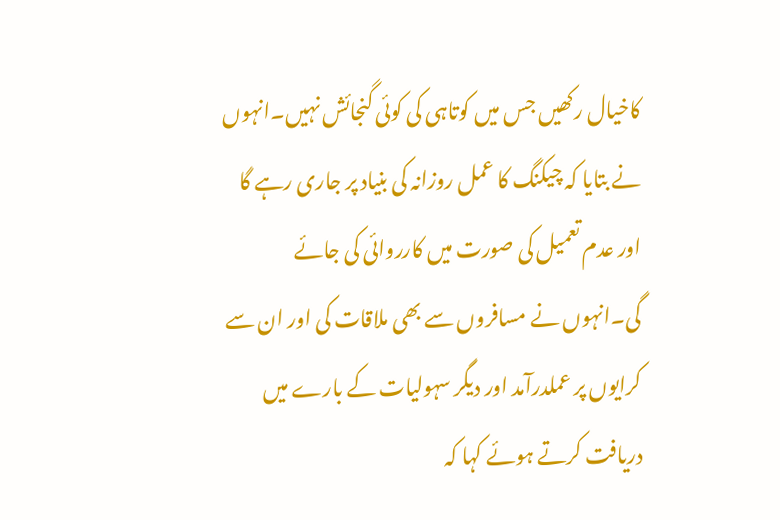کاخیال رکھیں جس میں کوتاہی کی کوئی گنجائش نہیں۔انہوں نے بتایا کہ چیکنگ کا عمل روزانہ کی بنیاد پر جاری رہے گا اور عدم تعمیل کی صورت میں کارروائی کی جائے گی۔انہوں نے مسافروں سے بھی ملاقات کی اور ان سے کرایوں پر عملدرآمد اور دیگر سہولیات کے بارے میں دریافت کرتے ہوئے کہا کہ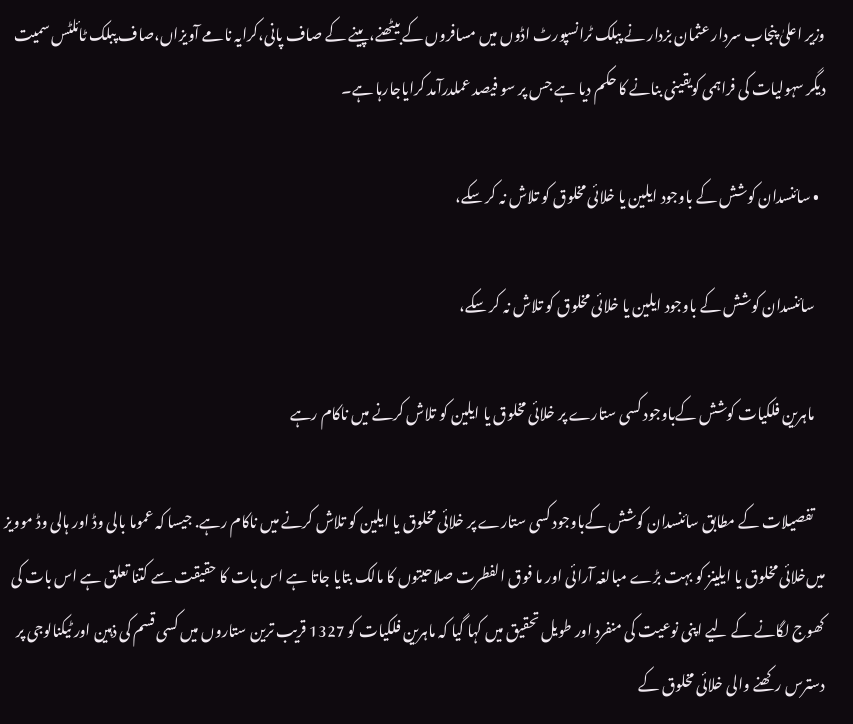وزیر اعلیٰ پنجاب سردار عثمان بزدار نے پبلک ٹرانسپورٹ اڈوں میں مسافروں کے بیٹھنے،پینے کے صاف پانی،کرایہ نامے آویزاں،صاف پبلک ٹائلٹس سمیت دیگر سہولیات کی فراہمی کویقینی بنانے کا حکم دیا ہے جس پر سو فیصد عملدرآمد کرایاجارہا ہے۔

  • سائنسدان کوشش کے باوجود ایلین یا خلائی مخلوق کو تلاش نہ کر سکے،

    سائنسدان کوشش کے باوجود ایلین یا خلائی مخلوق کو تلاش نہ کر سکے،

    ماہرین فلکیات کوشش کےباوجود کسی ستارے پر خلائی مخلوق یا ایلین کو تلاش کرنے میں ناکام رہے

    تفصیلات کے مطابق سائنسدان کوشش کےباوجود کسی ستارے پر خلائی مخلوق یا ایلین کو تلاش کرنے میں ناکام رہے. جیسا کہ عموما بالی وڈ اور ہالی وڈ موویز میں‌خلائی مخلوق یا ایلینز کو بہت بڑے مبالغہ آرائی اور ما فوق الفطرت صلاحیتوں کا مالک بتایا جاتا ہے اس بات کا حقیقت سے کتنا تعلق ہے اس بات کی کھوج لگانے کے لیے اپنی نوعیت کی منفرد اور طویل تحقیق میں کہا گیا کہ ماہرین فلکیات کو 1327 قریب ترین ستاروں میں کسی قسم کی ذہین اور ٹیکنالوجی پر دسترس رکھنے والی خلائی مخلوق کے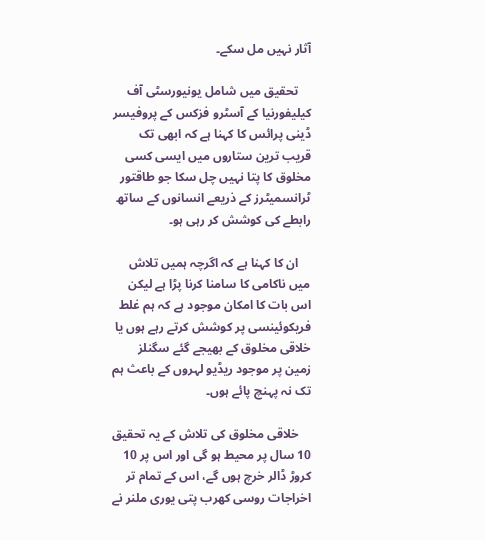آثار نہیں مل سکے۔

    تحقیق میں شامل یونیورسٹی آف کیلیفورنیا کے آسٹرو فزکس کے پروفیسر ڈینی پرائس کا کہنا ہے کہ ابھی تک قریب ترین ستاروں میں ایسی کسی مخلوق کا پتا نہیں چل سکا جو طاقتور ٹرانسمیٹرز کے ذریعے انسانوں کے ساتھ رابطے کی کوشش کر رہی ہو۔

    ان کا کہنا ہے کہ اگرچہ ہمیں تلاش میں ناکامی کا سامنا کرنا پڑا ہے لیکن اس بات کا امکان موجود ہے کہ ہم غلط فریکوئینسی پر کوشش کرتے رہے ہوں یا خلاقی مخلوق کے بھیجے گئے سگنلز زمین پر موجود ریڈیو لہروں کے باعث ہم تک نہ پہنچ پائے ہوں۔

    خلاقی مخلوق کی تلاش کے یہ تحقیق 10 سال پر محیط ہو گی اور اس پر 10 کروڑ ڈالر خرچ ہوں گے، اس کے تمام تر اخراجات روسی کھرب پتی یوری ملنر نے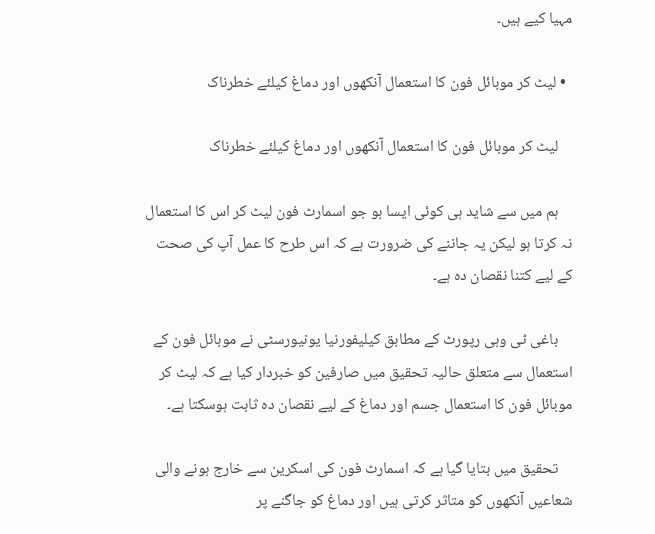مہیا کیے ہیں۔

  • لیٹ کر موبائل فون کا استعمال آنکھوں اور دماغ کیلئے خطرناک

    لیٹ کر موبائل فون کا استعمال آنکھوں اور دماغ کیلئے خطرناک

    ہم میں سے شاید ہی کوئی ایسا ہو جو اسمارٹ فون لیٹ کر اس کا استعمال نہ کرتا ہو لیکن یہ جاننے کی ضرورت ہے کہ اس طرح کا عمل آپ کی صحت کے لیے کتنا نقصان دہ ہے۔

    باغی ٹی وہی رپورٹ کے مطابق کیلیفورنیا یونیورسٹی نے موبائل فون کے استعمال سے متعلق حالیہ تحقیق میں صارفین کو خبردار کیا ہے کہ لیٹ کر موبائل فون کا استعمال جسم اور دماغ کے لیے نقصان دہ ثابت ہوسکتا ہے۔

    تحقیق میں بتایا گیا ہے کہ اسمارٹ فون کی اسکرین سے خارج ہونے والی شعاعیں آنکھوں کو متاثر کرتی ہیں اور دماغ کو جاگنے پر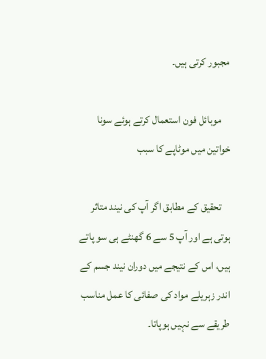مجبور کرتی ہیں۔

    موبائل فون استعمال کرتے ہوئے سونا خواتین میں موٹاپے کا سبب

    تحقیق کے مطابق اگر آپ کی نیند متاثر ہوتی ہے اور آپ 5 سے 6 گھنٹے ہی سو پاتے ہیں، اس کے نتیجے میں دوران نیند جسم کے اندر زہریلے مواد کی صفائی کا عمل مناسب طریقے سے نہیں ہوپاتا۔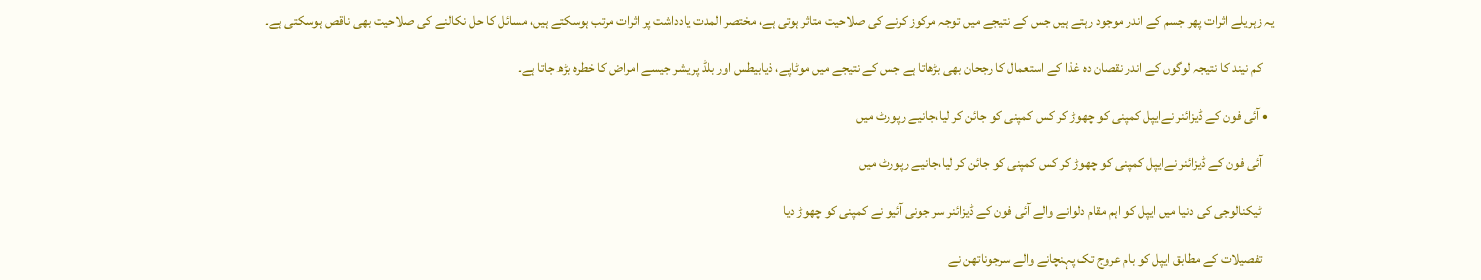یہ زہریلے اثرات پھر جسم کے اندر موجود رہتے ہیں جس کے نتیجے میں توجہ مرکوز کرنے کی صلاحیت متاثر ہوتی ہے، مختصر المدت یادداشت پر اثرات مرتب ہوسکتے ہیں، مسائل کا حل نکالنے کی صلاحیت بھی ناقص ہوسکتی ہے۔

    کم نیند کا نتیجہ لوگوں کے اندر نقصان دہ غذا کے استعمال کا رجحان بھی بڑھاتا ہے جس کے نتیجے میں موٹاپے، ذیابیطس اور بلڈ پریشر جیسے امراض کا خطرہ بڑھ جاتا ہے۔

  • آئی فون کے ڈیزائنر نےایپل کمپنی کو چھوڑ کر کس کمپنی کو جائن کر لیا،جانیے رپورٹ میں‌

    آئی فون کے ڈیزائنر نےایپل کمپنی کو چھوڑ کر کس کمپنی کو جائن کر لیا،جانیے رپورٹ میں‌

    ٹیکنالوجی کی دنیا میں ایپل کو اہم مقام دلوانے والے آئی فون کے ڈیزائنر سر جونی آئیو نے کمپنی کو چھوڑ دیا

    تفصیلات کے مطابق ایپل کو بام عروج تک پہنچانے والے سرجوناتھن نے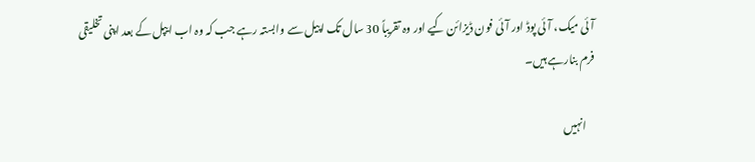آئی میک، آئی پوڈ اور آئی فون ڈیزائن کیے اور وہ تقریباً 30 سال تک اپیل سے وابستہ رہے جب کہ وہ اب ایپل کے بعد اپنی تخلیقی فرم بنارہے ہیں۔

    انہیں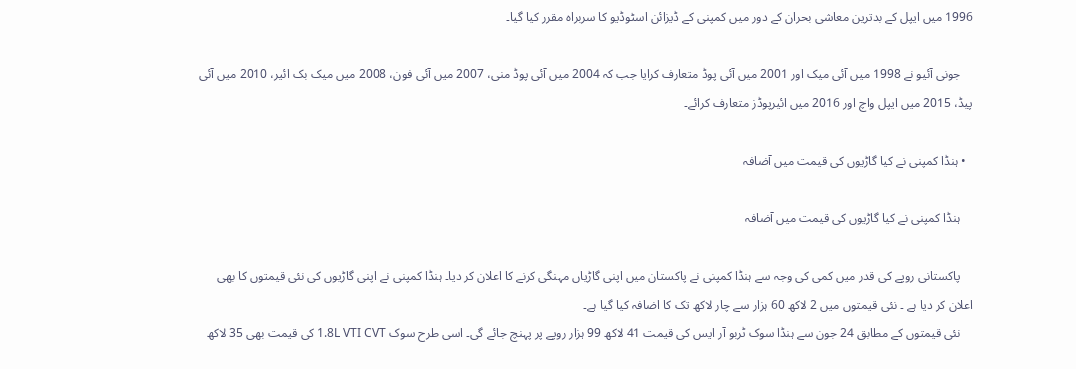1996 میں ایپل کے بدترین معاشی بحران کے دور میں کمپنی کے ڈیزائن اسٹوڈیو کا سربراہ مقرر کیا گیا۔

    جونی آئیو نے 1998 میں آئی میک اور 2001 میں آئی پوڈ متعارف کرایا جب کہ 2004 میں آئی پوڈ منی، 2007 میں آئی فون، 2008 میں میک بک ائیر، 2010 میں آئی پیڈ، 2015 میں ایپل واچ اور 2016 میں ائیرپوڈز متعارف کرائے۔

  • ہنڈا کمپنی نے کیا گاڑیوں کی قیمت میں آضافہ

    ہنڈا کمپنی نے کیا گاڑیوں کی قیمت میں آضافہ

    پاکستانی روپے کی قدر میں کمی کی وجہ سے ہنڈا کمپنی نے پاکستان میں اپنی گاڑیاں مہنگی کرنے کا اعلان کر دیا۔ ہنڈا کمپنی نے اپنی گاڑیوں کی نئی قیمتوں کا بھی اعلان کر دیا ہے ۔ نئی قیمتوں میں 2 لاکھ 60 ہزار سے چار لاکھ تک کا اضافہ کیا گیا ہے۔
    نئی قیمتوں کے مطابق 24 جون سے ہنڈا سوک ٹربو آر ایس کی قیمت 41 لاکھ 99 ہزار روپے پر پہنچ جائے گی۔ اسی طرح سوک 1.8L VTI CVT کی قیمت بھی 35 لاکھ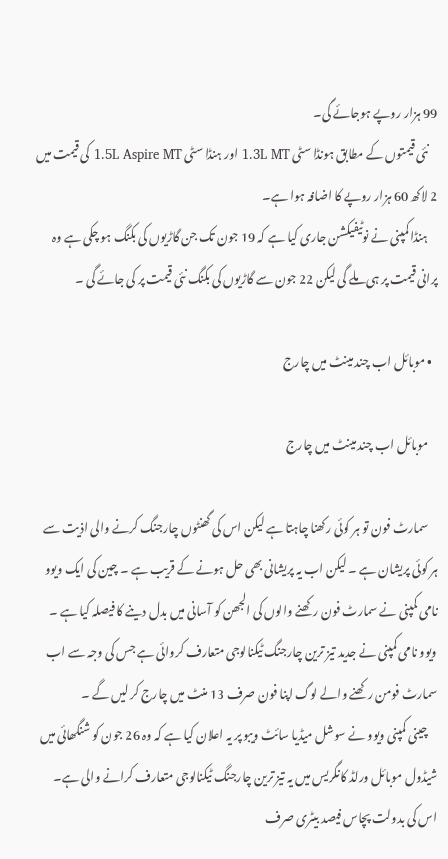99 ہزار روپے ہوجائے گی۔
    نئی قیمتوں کے مطابق ہونڈا سٹی 1.3L MT اور ہنڈا سٹی 1.5L Aspire MT کی قیمت میں 2 لاکھ 60 ہزار روپے کا اضافہ ہوا ہے۔
    ہنڈا کمپنی نے نوٹیفیکشن جاری کیا ہے کہ 19 جون تک جن گاڑیوں کی بکنگ ہو چکی ہے وہ پرانی قیمت پر ہی ملے گی لیکن 22 جون سے گاڑیوں کی بکنگ نئی قیمت پر کی جائے گی ۔

  • موبائل اب چند مینٹ میں چارج

    موبائل اب چند مینٹ میں چارج

    سمارٹ فون تو ہر کوئی رکھنا چاہتا ہے لیکن اس کی گھنٹوں چارجنگ کرنے والی اذیت سے ہر کوئی پریشان ہے ۔ لیکن اب یہ پریشانی بھی حل ہونے کے قریب ہے ۔ چین کی ایک ویوو نامی کمپنی نے سمارٹ فون رکھنے والوں کی الجھن کو آسانی میں بدل دینے کا فیصلہ کیا ہے ۔ ویوو نامی کمپنی نے جدید تیز ترین چارجنگ ٹیکنالوجی متعارف کروائی ہے جس کی وجہ سے اب سمارٹ فومن رکھنے والے لوگ اپنا فون صرف 13 منٹ میں چارج کر لیں گے ۔
    چینی کمپنی ویوو نے سوشل میڈیا سائٹ ویبو پر یہ اعلان کیا ہے کہ وہ 26 جون کو شنگھائی میں شیڈول موبائل ورلڈ کانگریس میں یہ تیز ترین چارجنگ ٹیکنالوجی متعارف کرانے والی ہے۔ اس کی بدولت پچاس فیصد بیٹری صرف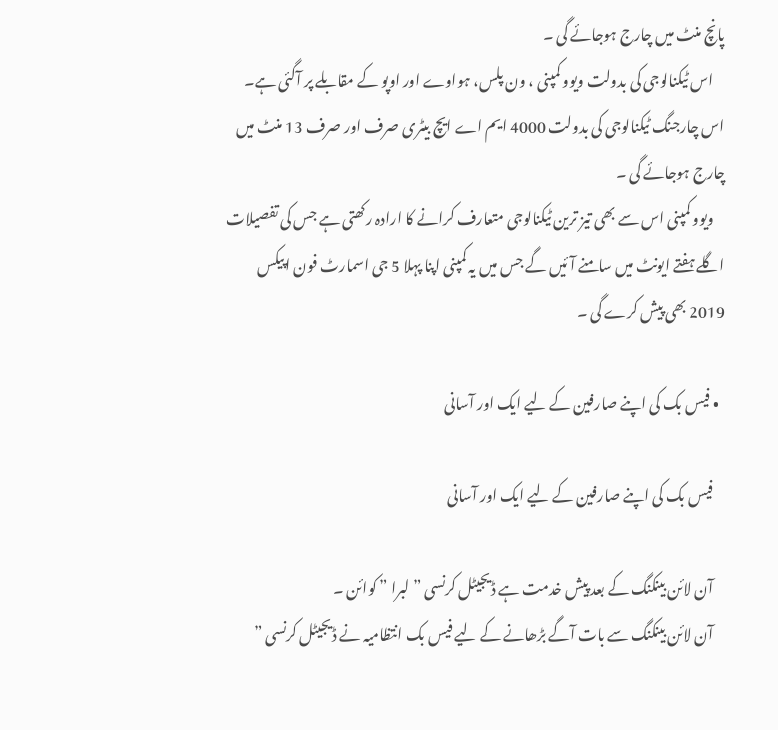پانچ منٹ میں چارج ہوجائے گی ۔
    اس ٹیکنالوجی کی بدولت ویوو کمپنی ، ون پلس، ہواوے اور اوپو کے مقابلے پر آگئی ہے۔ اس چارجنگ ٹیکنالوجی کی بدولت 4000 ایم اے ایچ بیٹری صرف اور صرف 13 منٹ میں چارج ہوجائے گی ۔
    ویوو کمپنی اس سے بھی تیز ترین ٹیکنالوجی متعارف کرانے کا ارادہ رکھتی ہے جس کی تفصیلات اگلے ہفتے ایونٹ میں سامنے آئیں گے جس میں یہ کمپنی اپنا پہلا 5 جی اسمارٹ فون اپیکس 2019 بھی پیش کرے گی ۔

  • فیس بک کی اپنے صارفین کے لیے ایک اور آسانی

    فیس بک کی اپنے صارفین کے لیے ایک اور آسانی

    آن لائن بینکنگ کے بعد پیش خدمت ہے ڈیجیٹل کرنسی ” لبرا ” کوائن ۔
    آن لائن بینکنگ سے بات آگے بڑھانے کے لیے فیس بک انتظامیہ نے ڈیجیٹل کرنسی ”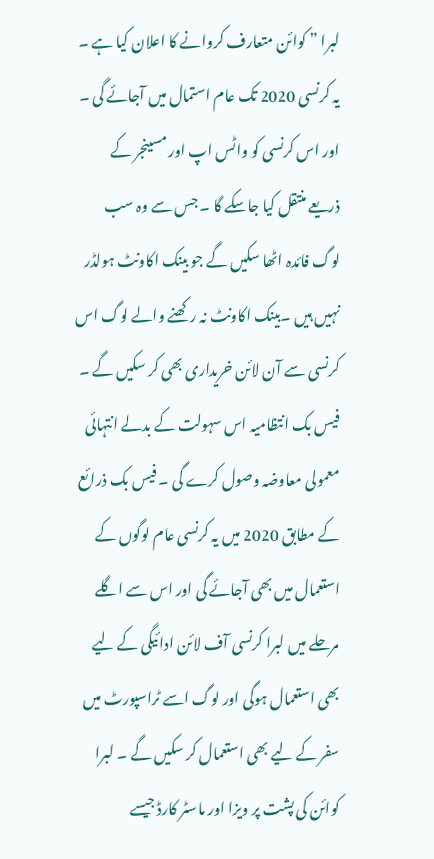لبرا ” کوائن متعارف کروانے کا اعلان کیا ہے ۔ یہ کرنسی 2020 تک عام استمال میں آجائے گی ۔ اور اس کرنسی کو واٹس اپ اور مسینجر کے ذریعے منتقل کیا جاسکے گا ۔ جس سے وہ سب لوگ فائدہ اٹھا سکیں گے جو بینک اکاونٹ ہولڈر نہیں ہیں ۔بینک اکاونٹ نہ رکھنے والے لوگ اس کرنسی سے آن لائن خریداری بھی کر سکیں گے ۔ فیس بک انتظامیہ اس سہولت کے بدلے انتہائی معمولی معاوضہ وصول کرے گی ۔ فیس بک ذرائع کے مطابق 2020 میں یہ کرنسی عام لوگوں کے استعمال میں بھی آجائے گی اور اس سے اگلے مرحلے میں لبرا کرنسی آف لائن ادائیگی کے لیے بھی استعمال ہوگی اور لوگ اسے ٹراسپورٹ میں سفر کے لیے بھی استعمال کر سکیں گے ۔ لبرا کوائن کی پشت پر ویزا اور ماسٹر کارڈ جیسے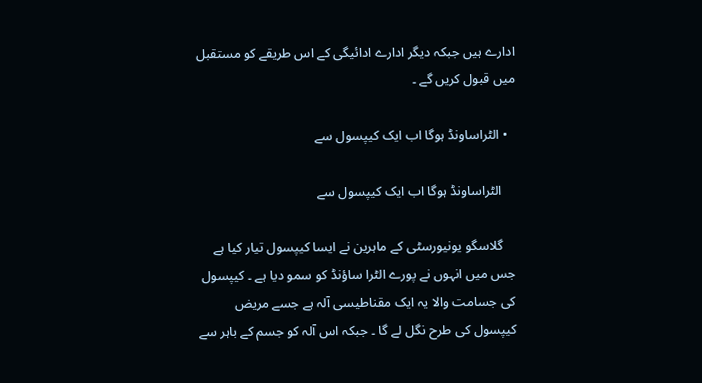ادارے ہیں جبکہ دیگر ادارے ادائیگی کے اس طریقے کو مستقبل میں قبول کریں گے ۔

  • الٹراساونڈ ہوگا اب ایک کیپسول سے

    الٹراساونڈ ہوگا اب ایک کیپسول سے

    گلاسگو یونیورسٹی کے ماہرین نے ایسا کیپسول تیار کیا ہے جس میں انہوں نے پورے الٹرا ساؤنڈ کو سمو دیا ہے ۔ کیپسول کی جسامت والا یہ ایک مقناطیسی آلہ ہے جسے مریض کیپسول کی طرح نگل لے گا ۔ جبکہ اس آلہ کو جسم کے باہر سے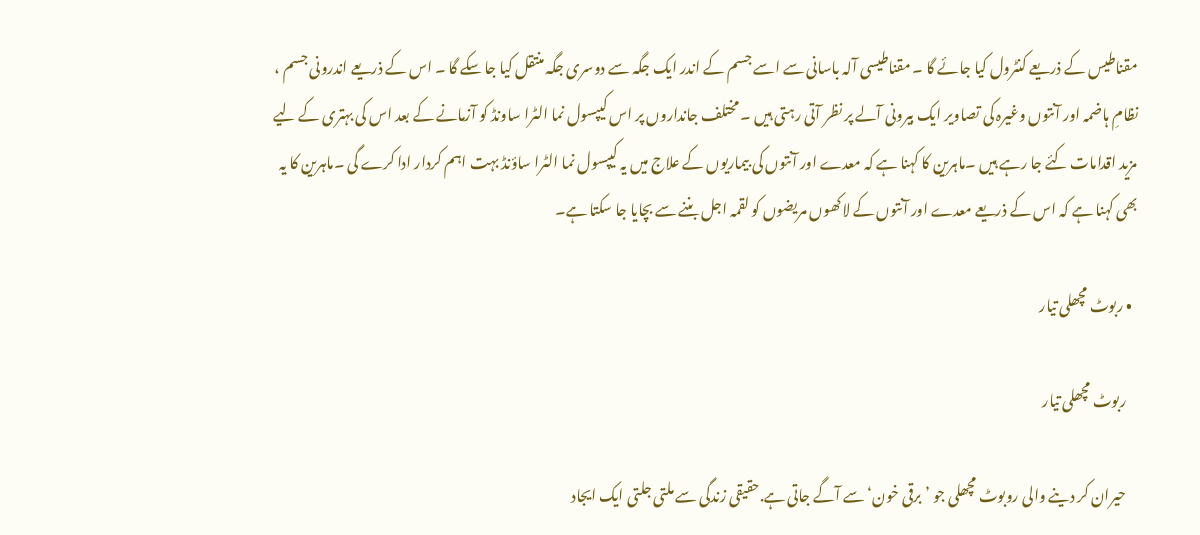مقناطیس کے ذریعے کنٹرول کیا جائے گا ۔ مقناطیسی آلہ باسانی سے اسے جسم کے اندر ایک جگہ سے دوسری جگہ منتقل کیا جا سکے گا ۔ اس کے ذریعے اندرونی جسم ، نظامِ ہاضمہ اور آنتوں وغیرہ کی تصاویر ایک بیرونی آلے پر نظر آتی رہتی ہیں ۔ مختلف جانداروں پر اس کیپسول نما الٹرا ساونڈ کو آزمانے کے بعد اس کی بہتری کے لیے مزید اقدامات کئے جا رہے ہیں ۔ماہرین کا کہنا ہے کہ معدے اور آنتوں کی بیماریوں کے علاج میں یہ کیپسول نما الٹرا ساؤنڈ بہت اہم کردار ادا کرے گی ۔ماہرین کا یہ بھی کہنا ہے کہ اس کے ذریعے معدے اور آنتوں کے لاکھوں مریضوں کو لقمہ اجل بننے سے بچایا جا سکتا ہے۔

  • ربوٹ مچھلی تیار

    ربوٹ مچھلی تیار

    حیران کر دینے والی روبوٹ مچھلی جو ’برقی خون‘ سے آگے جاتی ہے.حقیقی زندگی سے ملتی جلتی ایک ایجاد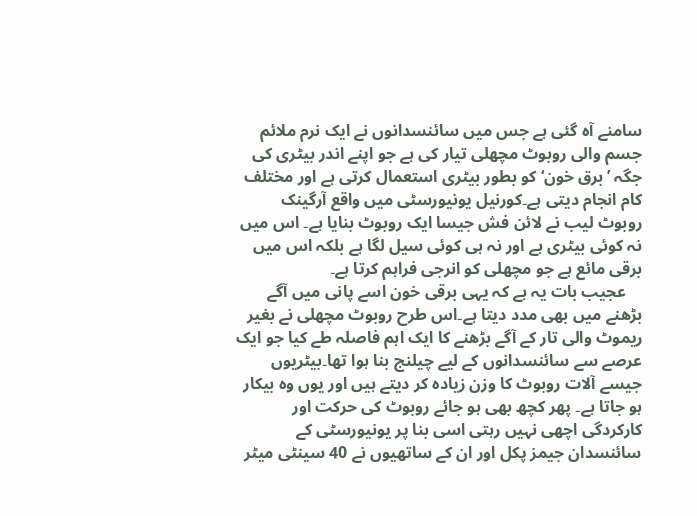سامنے آہ گئی ہے جس میں سائنسدانوں نے ایک نرم ملائم جسم والی روبوٹ مچھلی تیار کی ہے جو اپنے اندر بیٹری کی جگہ ’برق خون‘ کو بطور بیٹری استعمال کرتی ہے اور مختلف کام انجام دیتی ہے۔کورنیل یونیورسٹی میں واقع آرگینک روبوٹ لیب نے لائن فش جیسا ایک روبوٹ بنایا ہے۔ اس میں نہ کوئی بیٹری ہے اور نہ ہی کوئی سیل لگا ہے بلکہ اس میں برقی مائع ہے جو مچھلی کو انرجی فراہم کرتا ہے۔
    عجیب بات یہ ہے کہ یہی برقی خون اسے پانی میں آگے بڑھنے میں بھی مدد دیتا ہے۔اس طرح روبوٹ مچھلی نے بغیر ریموٹ والی تار کے آگے بڑھنے کا ایک اہم فاصلہ طے کیا جو ایک عرصے سے سائنسدانوں کے لیے چیلنج بنا ہوا تھا۔بیٹریوں جیسے آلات روبوٹ کا وزن زیادہ کر دیتے ہیں اور یوں وہ بیکار ہو جاتا ہے۔ پھر کچھ بھی ہو جائے روبوٹ کی حرکت اور کارکردگی اچھی نہیں رہتی اسی بنا پر یونیورسٹی کے سائنسدان جیمز پکل اور ان کے ساتھیوں نے 40 سینٹی میٹر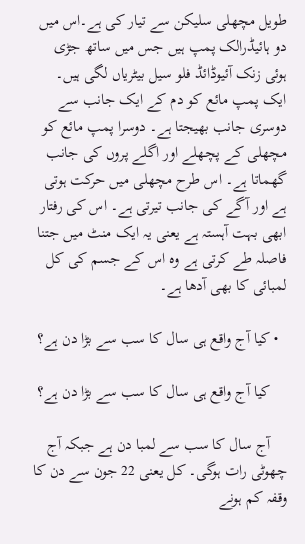طویل مچھلی سلیکن سے تیار کی ہے۔اس میں دو ہائیڈرالک پمپ ہیں جس میں ساتھ جڑی ہوئی زنک آئیوڈائڈ فلو سیل بیٹریاں لگی ہیں۔ ایک پمپ مائع کو دم کے ایک جانب سے دوسری جانب بھیجتا ہے۔ دوسرا پمپ مائع کو مچھلی کے پچھلے اور اگلے پروں کی جانب گھماتا ہے۔ اس طرح مچھلی میں حرکت ہوتی ہے اور آگے کی جانب تیرتی ہے۔ اس کی رفتار ابھی بہت آہستہ ہے یعنی یہ ایک منٹ میں جتنا فاصلہ طے کرتی ہے وہ اس کے جسم کی کل لمبائی کا بھی آدھا ہے۔

  • کیا آج واقع ہی سال کا سب سے بڑا دن ہے؟

    کیا آج واقع ہی سال کا سب سے بڑا دن ہے؟

    آج سال کا سب سے لمبا دن ہے جبکہ آج چھوٹی رات ہوگی۔ کل یعنی 22 جون سے دن کا وقفہ کم ہونے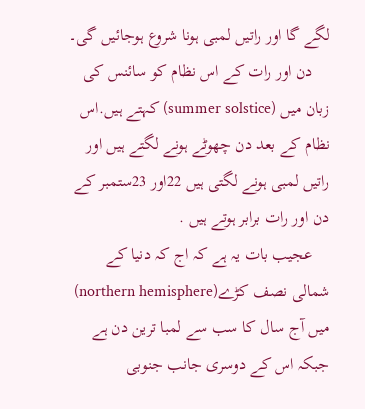لگے گا اور راتیں لمبی ہونا شروع ہوجائیں گی۔
    دن اور رات کے اس نظام کو سائنس کی زبان میں (summer solstice) کہتے ہیں.اس نظام کے بعد دن چھوٹے ہونے لگتے ہیں اور راتیں لمبی ہونے لگتی ہیں 22اور 23ستمبر کے دن اور رات برابر ہوتے ہیں .
    عجیب بات یہ ہے کہ اج کہ دنیا کے شمالی نصف کڑے(northern hemisphere) میں آج سال کا سب سے لمبا ترین دن ہے جبکہ اس کے دوسری جانب جنوبی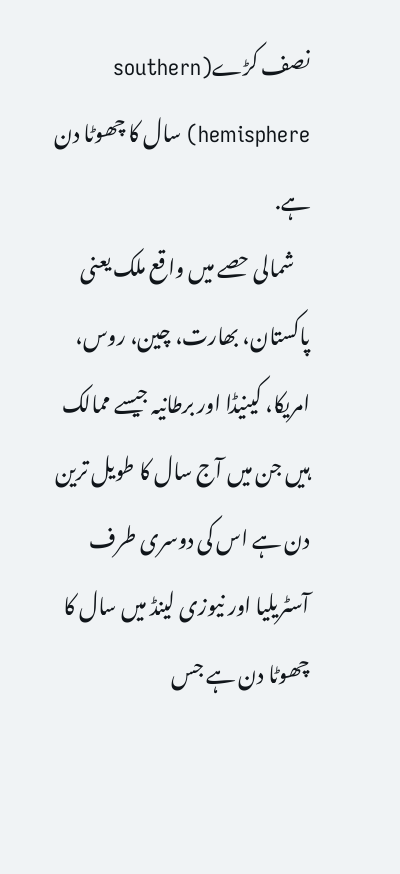نصف کڑے(southern hemisphere) سال کا چھوٹا دن ہے.
    شمالی حصے میں واقع ملک یعنی پاکستان، بھارت، چین، روس، امریکا، کینیڈا اور برطانیہ جیسے ممالک ہیں جن میں آج سال کا طویل ترین دن ہے اس کی دوسری طرف آسٹریلیا اور نیوزی لینڈ میں سال کا چھوٹا دن ہے جس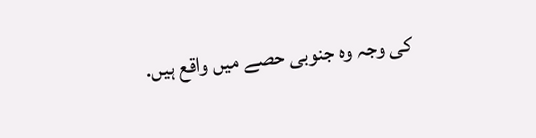کی وجہ وہ جنوبی حصے میں واقع ہیں.